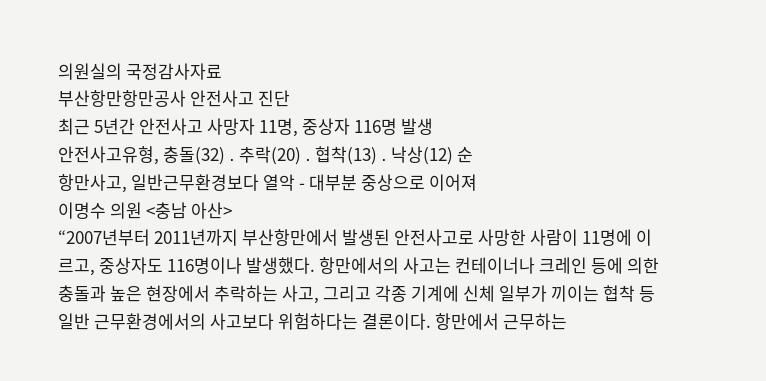의원실의 국정감사자료
부산항만항만공사 안전사고 진단
최근 5년간 안전사고 사망자 11명, 중상자 116명 발생
안전사고유형, 충돌(32) ․ 추락(20) ․ 협착(13) ․ 낙상(12) 순
항만사고, 일반근무환경보다 열악 - 대부분 중상으로 이어져
이명수 의원 <충남 아산>
“2007년부터 2011년까지 부산항만에서 발생된 안전사고로 사망한 사람이 11명에 이르고, 중상자도 116명이나 발생했다. 항만에서의 사고는 컨테이너나 크레인 등에 의한 충돌과 높은 현장에서 추락하는 사고, 그리고 각종 기계에 신체 일부가 끼이는 협착 등 일반 근무환경에서의 사고보다 위험하다는 결론이다. 항만에서 근무하는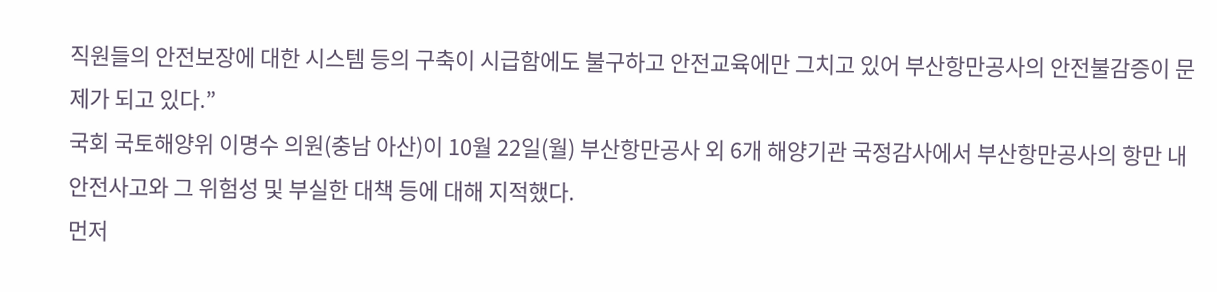직원들의 안전보장에 대한 시스템 등의 구축이 시급함에도 불구하고 안전교육에만 그치고 있어 부산항만공사의 안전불감증이 문제가 되고 있다.”
국회 국토해양위 이명수 의원(충남 아산)이 10월 22일(월) 부산항만공사 외 6개 해양기관 국정감사에서 부산항만공사의 항만 내 안전사고와 그 위험성 및 부실한 대책 등에 대해 지적했다.
먼저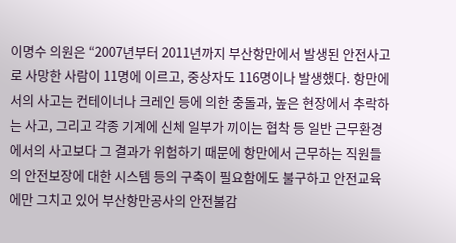이명수 의원은 “2007년부터 2011년까지 부산항만에서 발생된 안전사고로 사망한 사람이 11명에 이르고, 중상자도 116명이나 발생했다. 항만에서의 사고는 컨테이너나 크레인 등에 의한 충돌과, 높은 현장에서 추락하는 사고, 그리고 각종 기계에 신체 일부가 끼이는 협착 등 일반 근무환경에서의 사고보다 그 결과가 위험하기 때문에 항만에서 근무하는 직원들의 안전보장에 대한 시스템 등의 구축이 필요함에도 불구하고 안전교육에만 그치고 있어 부산항만공사의 안전불감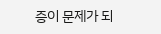증이 문제가 되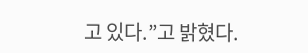고 있다.”고 밝혔다.